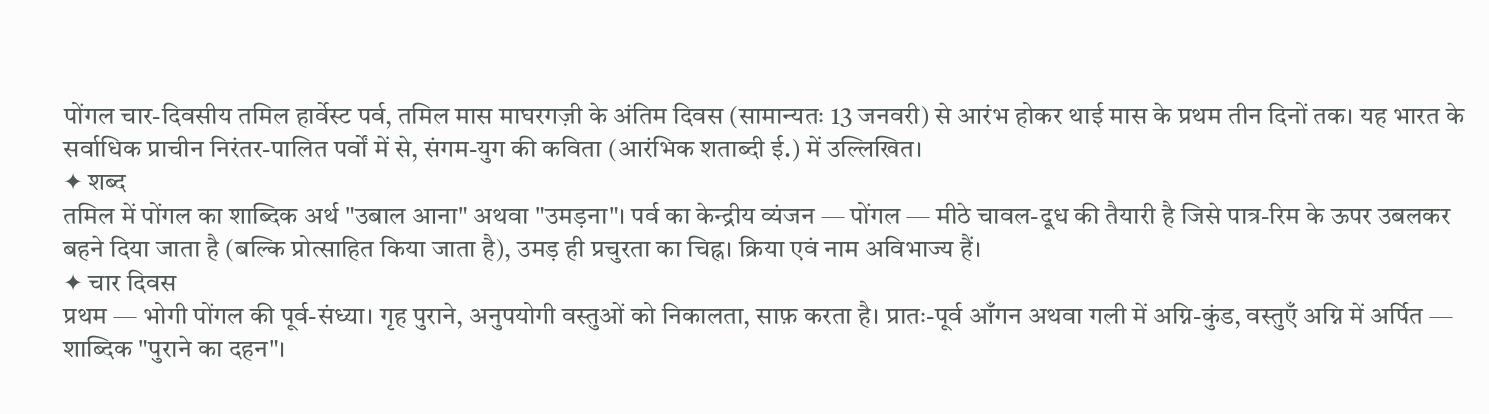पोंगल चार-दिवसीय तमिल हार्वेस्ट पर्व, तमिल मास माघरगज़ी के अंतिम दिवस (सामान्यतः 13 जनवरी) से आरंभ होकर थाई मास के प्रथम तीन दिनों तक। यह भारत के सर्वाधिक प्राचीन निरंतर-पालित पर्वों में से, संगम-युग की कविता (आरंभिक शताब्दी ई.) में उल्लिखित।
✦ शब्द
तमिल में पोंगल का शाब्दिक अर्थ "उबाल आना" अथवा "उमड़ना"। पर्व का केन्द्रीय व्यंजन — पोंगल — मीठे चावल-दूध की तैयारी है जिसे पात्र-रिम के ऊपर उबलकर बहने दिया जाता है (बल्कि प्रोत्साहित किया जाता है), उमड़ ही प्रचुरता का चिह्न। क्रिया एवं नाम अविभाज्य हैं।
✦ चार दिवस
प्रथम — भोगी पोंगल की पूर्व-संध्या। गृह पुराने, अनुपयोगी वस्तुओं को निकालता, साफ़ करता है। प्रातः-पूर्व आँगन अथवा गली में अग्नि-कुंड, वस्तुएँ अग्नि में अर्पित — शाब्दिक "पुराने का दहन"।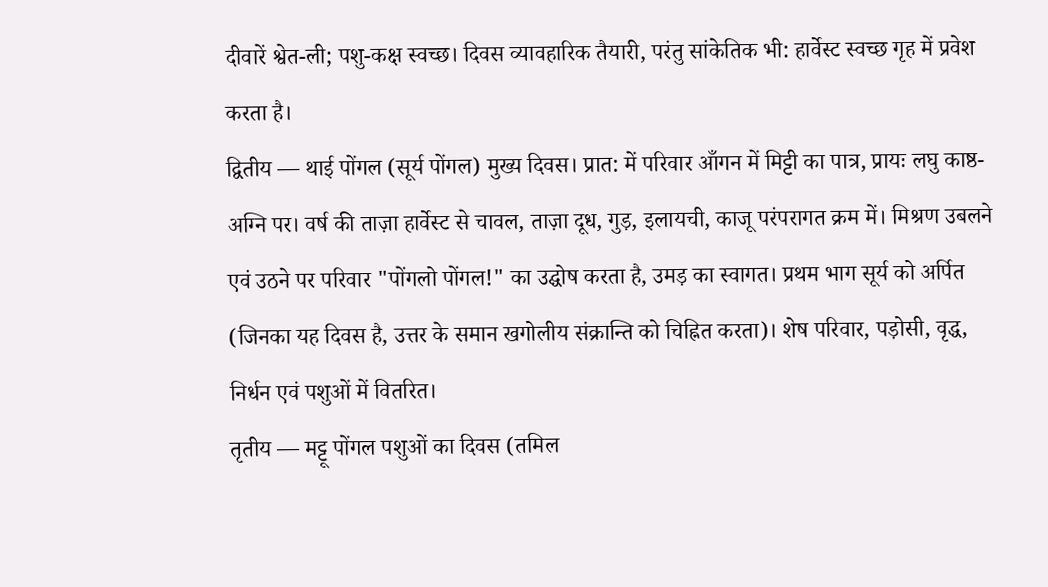दीवारें श्वेत-ली; पशु-कक्ष स्वच्छ। दिवस व्यावहारिक तैयारी, परंतु सांकेतिक भी: हार्वेस्ट स्वच्छ गृह में प्रवेश करता है।
द्वितीय — थाई पोंगल (सूर्य पोंगल) मुख्य दिवस। प्रात: में परिवार आँगन में मिट्टी का पात्र, प्रायः लघु काष्ठ-अग्नि पर। वर्ष की ताज़ा हार्वेस्ट से चावल, ताज़ा दूध, गुड़, इलायची, काजू परंपरागत क्रम में। मिश्रण उबलने एवं उठने पर परिवार "पोंगलो पोंगल!" का उद्घोष करता है, उमड़ का स्वागत। प्रथम भाग सूर्य को अर्पित (जिनका यह दिवस है, उत्तर के समान खगोलीय संक्रान्ति को चिह्नित करता)। शेष परिवार, पड़ोसी, वृद्ध, निर्धन एवं पशुओं में वितरित।
तृतीय — मट्टू पोंगल पशुओं का दिवस (तमिल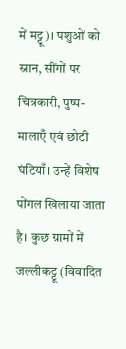में मट्टू)। पशुओं को स्नान, सींगों पर चित्रकारी, पुष्प-मालाएँ एवं छोटी घंटियाँ। उन्हें विशेष पोंगल खिलाया जाता है। कुछ ग्रामों में जल्लीकट्टू (विवादित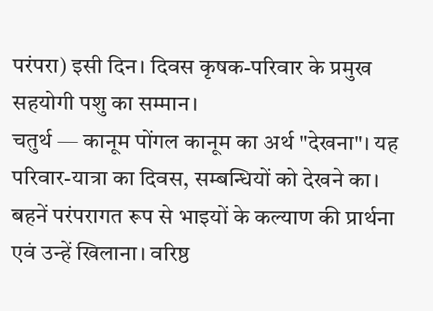परंपरा) इसी दिन। दिवस कृषक-परिवार के प्रमुख सहयोगी पशु का सम्मान।
चतुर्थ — कानूम पोंगल कानूम का अर्थ "देखना"। यह परिवार-यात्रा का दिवस, सम्बन्धियों को देखने का। बहनें परंपरागत रूप से भाइयों के कल्याण की प्रार्थना एवं उन्हें खिलाना। वरिष्ठ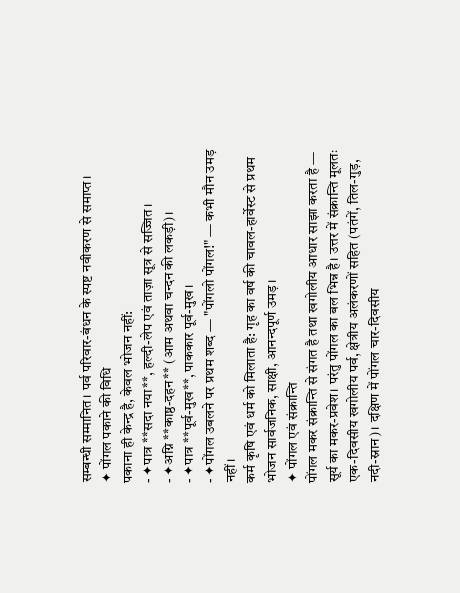सम्बन्धी सम्मानित। पर्व परिवार-बंधन के स्पष्ट नवीकरण से समाप्त।
✦ पोंगल पकाने की विधि
पकाना ही केन्द्र है, केवल भोजन नहीं:
- ✦पात्र **सदा नया**, हल्दी-लेप एवं ताज़ा सूत्र से सज्जित।
- ✦अग्नि **काष्ठ-दहन** (आम अथवा चन्दन की लकड़ी)।
- ✦पात्र **पूर्व-मुख**, पाककार पूर्व-मुख।
- ✦पोंगल उबलने पर प्रथम शब्द — "पोंगलो पोंगल!" — कभी मौन उमड़ नहीं।
कर्म कृषि एवं धर्म को मिलाता है: गृह का वर्ष की चावल-हार्वेस्ट से प्रथम भोजन सार्वजनिक, साक्षी, आनन्दपूर्ण उमड़।
✦ पोंगल एवं संक्रान्ति
पोंगल मकर संक्रान्ति से संगत है तथा खगोलीय आधार साझा करता है — सूर्य का मकर-प्रवेश। परंतु पोंगल का बल भिन्न है। उत्तर में संक्रान्ति मूलतः एक-दिवसीय खगोलीय पर्व, क्षेत्रीय अलंकरणों सहित (पतंगें, तिल-गुड़, नदी-स्नान)। दक्षिण में पोंगल चार-दिवसीय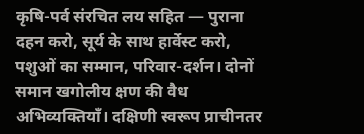कृषि-पर्व संरचित लय सहित — पुराना दहन करो, सूर्य के साथ हार्वेस्ट करो, पशुओं का सम्मान, परिवार-दर्शन। दोनों समान खगोलीय क्षण की वैध अभिव्यक्तियाँ। दक्षिणी स्वरूप प्राचीनतर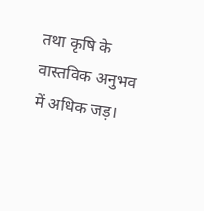तथा कृषि के वास्तविक अनुभव में अधिक जड़।